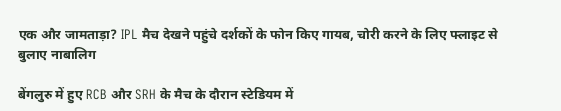एक और जामताड़ा? IPL मैच देखने पहुंचे दर्शकों के फोन किए गायब, चोरी करने के लिए फ्लाइट से बुलाए नाबालिग

बेंगलुरु में हुए RCB और SRH के मैच के दौरान स्टेडियम में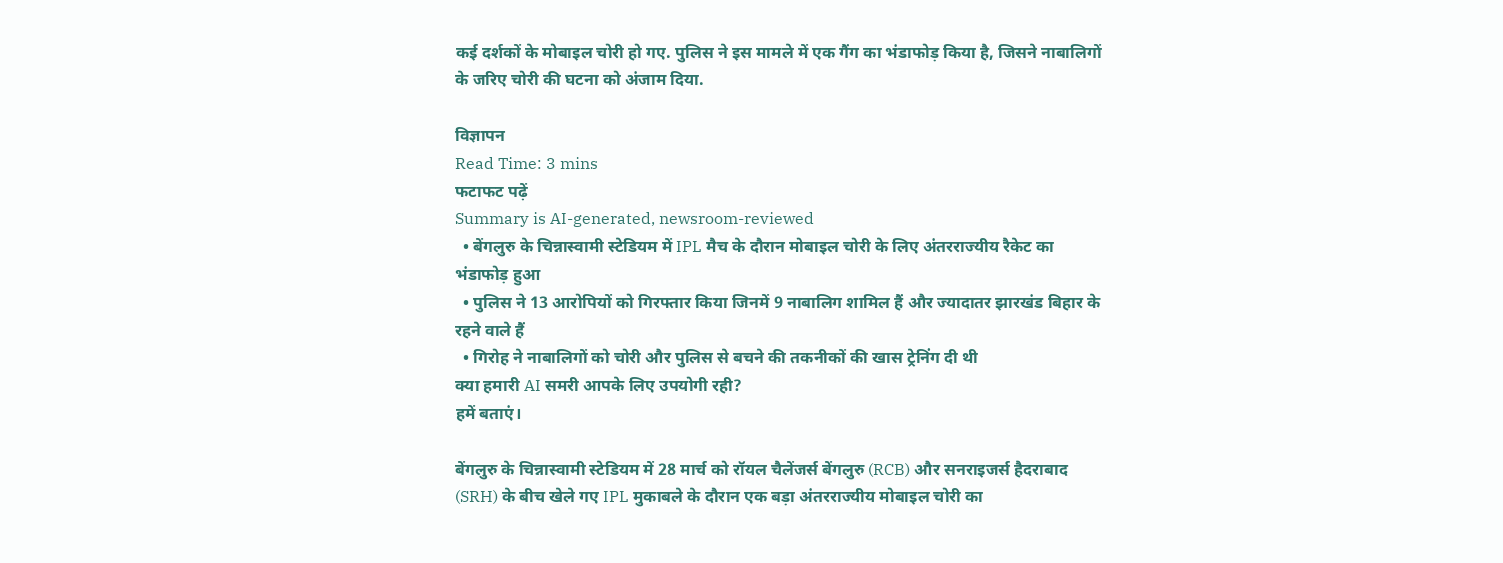कई दर्शकों के मोबाइल चोरी हो गए. पुलिस ने इस मामले में एक गैंग का भंडाफोड़ किया है, जिसने नाबालिगों के जरिए चोरी की घटना को अंजाम दिया.

विज्ञापन
Read Time: 3 mins
फटाफट पढ़ें
Summary is AI-generated, newsroom-reviewed
  • बेंगलुरु के चिन्नास्वामी स्टेडियम में IPL मैच के दौरान मोबाइल चोरी के लिए अंतरराज्यीय रैकेट का भंडाफोड़ हुआ
  • पुलिस ने 13 आरोपियों को गिरफ्तार किया जिनमें 9 नाबालिग शामिल हैं और ज्यादातर झारखंड बिहार के रहने वाले हैं
  • गिरोह ने नाबालिगों को चोरी और पुलिस से बचने की तकनीकों की खास ट्रेनिंग दी थी
क्या हमारी AI समरी आपके लिए उपयोगी रही?
हमें बताएं।

बेंगलुरु के चिन्नास्वामी स्टेडियम में 28 मार्च को रॉयल चैलेंजर्स बेंगलुरु (RCB) और सनराइजर्स हैदराबाद (SRH) के बीच खेले गए IPL मुकाबले के दौरान एक बड़ा अंतरराज्यीय मोबाइल चोरी का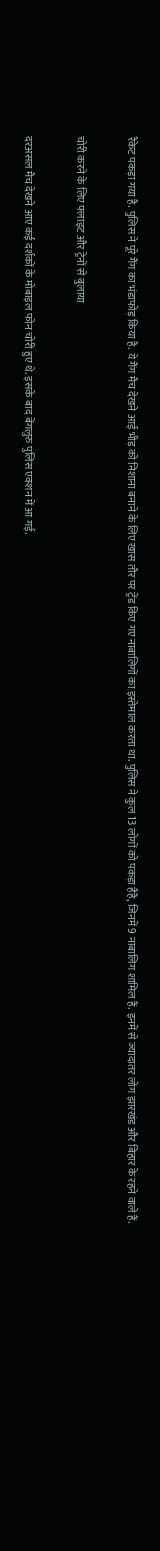रैकेट पकड़ा गया है. पुलिस ने पूरे गैंग का भंडाफोड़ किया है. ये गैंग मैच देखने आई भीड़ को निशाना बनाने के लिए खास तौर पर ट्रेंड किए गए नाबालिगों का इस्तेमाल करता था. पुलिस ने कुल 13 लोगों को पकड़ा हैहै, जिनमें 9 नाबालिग शामिल हैं. इनमें से ज्यादातर लोग झारखंड और बिहार के रहने वाले हैं.

चोरी करने के लिए फ्लाइट और ट्रेनों से बुलाया

दरअसल मैच देखने आए कई दर्शकों के मोबाइल फोन चोरी हुए थे. इसके बाद बेंगलुरु पुलिस एक्शन में आ गई.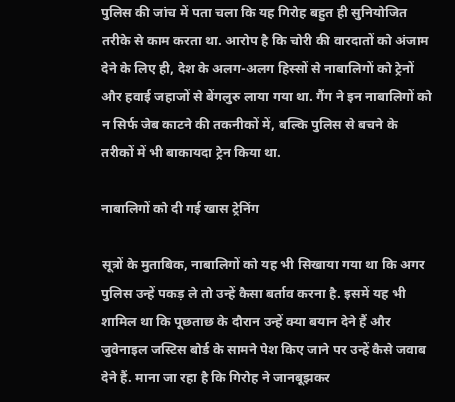पुलिस की जांच में पता चला कि यह गिरोह बहुत ही सुनियोजित तरीके से काम करता था. आरोप है कि चोरी की वारदातों को अंजाम देने के लिए ही, देश के अलग-अलग हिस्सों से नाबालिगों को ट्रेनों और हवाई जहाजों से बेंगलुरु लाया गया था. गैंग ने इन नाबालिगों को न सिर्फ जेब काटने की तकनीकों में, बल्कि पुलिस से बचने के तरीकों में भी बाकायदा ट्रेन किया था.

नाबालिगों को दी गई खास ट्रेनिंग

सूत्रों के मुताबिक, नाबालिगों को यह भी सिखाया गया था कि अगर पुलिस उन्हें पकड़ ले तो उन्हें कैसा बर्ताव करना है. इसमें यह भी शामिल था कि पूछताछ के दौरान उन्हें क्या बयान देने हैं और जुवेनाइल जस्टिस बोर्ड के सामने पेश किए जाने पर उन्हें कैसे जवाब देने हैं. माना जा रहा है कि गिरोह ने जानबूझकर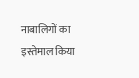नाबालिगों का इस्तेमाल किया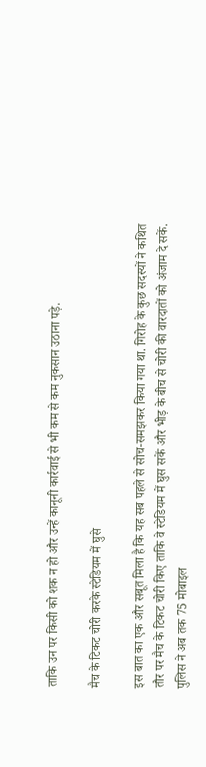ताकि उन पर किसी को शक न हो और उन्हें कानूनी कार्रवाई से भी कम से कम नुकसान उठाना पड़े.

मैच के टिकट चोरी करके स्टेडियम में घुसे

इस बात का एक और सबूत मिला है कि यह सब पहले से सोच-समझकर किया गया था. गिरोह के कुछ सदस्यों ने कथित तौर पर मैच के टिकट चोरी किए ताकि वे स्टेडियम में घुस सकें और भीड़ के बीच से चोरी की वारदातों को अंजाम दे सकें. पुलिस ने अब तक 75 मोबाइल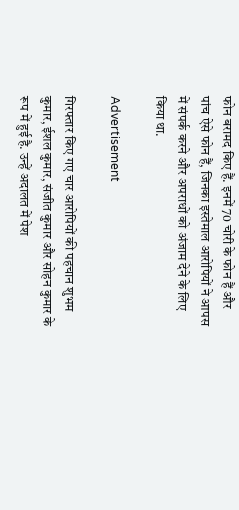फोन बरामद किए हैं. इनमें 70 चोरी के फोन हैं और पांच ऐसे फोन हैं, जिनका इस्तेमाल आरोपियों ने आपस में संपर्क करने और अपराधों को अंजाम देने के लिए किया था.

Advertisement

गिरफ्तार किए गए चार आरोपियों की पहचान शुभम कुमार, ईशल कुमार, संजीत कुमार और सोहन कुमार के रूप में हुई है. उन्हें अदालत में पेश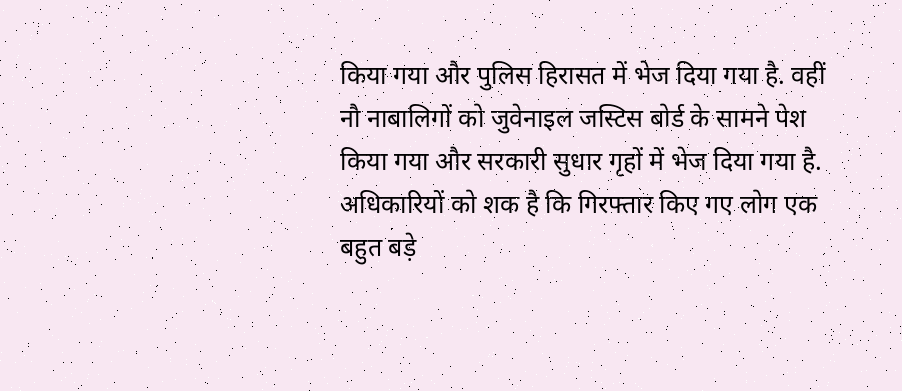किया गया और पुलिस हिरासत में भेज दिया गया है. वहीं नौ नाबालिगों को जुवेनाइल जस्टिस बोर्ड के सामने पेश किया गया और सरकारी सुधार गृहों में भेज दिया गया है. अधिकारियों को शक है कि गिरफ्तार किए गए लोग एक बहुत बड़े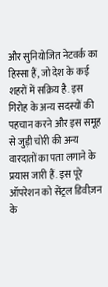और सुनियोजित नेटवर्क का हिस्सा हैं, जो देश के कई शहरों में सक्रिय है. इस गिरोह के अन्य सदस्यों की पहचान करने और इस समूह से जुड़ी चोरी की अन्य वारदातों का पता लगाने के प्रयास जारी हैं. इस पूरे ऑपरेशन को सेंट्रल डिवीज़न के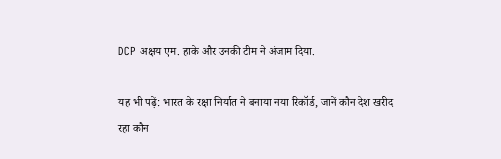DCP अक्षय एम. हाके और उनकी टीम ने अंजाम दिया.

यह भी पढ़ें: भारत के रक्षा निर्यात ने बनाया नया रिकॉर्ड, जानें कौन देश खरीद रहा कौन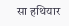सा हथियार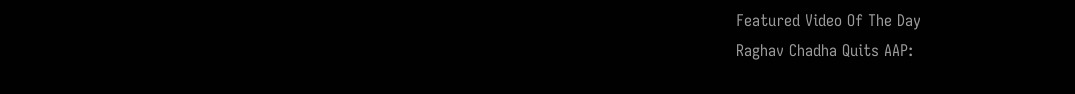Featured Video Of The Day
Raghav Chadha Quits AAP: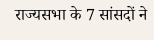राज्यसभा के 7 सांसदों ने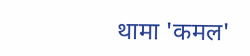थामा 'कमल'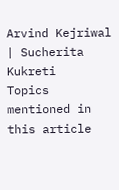Arvind Kejriwal | Sucherita Kukreti
Topics mentioned in this article